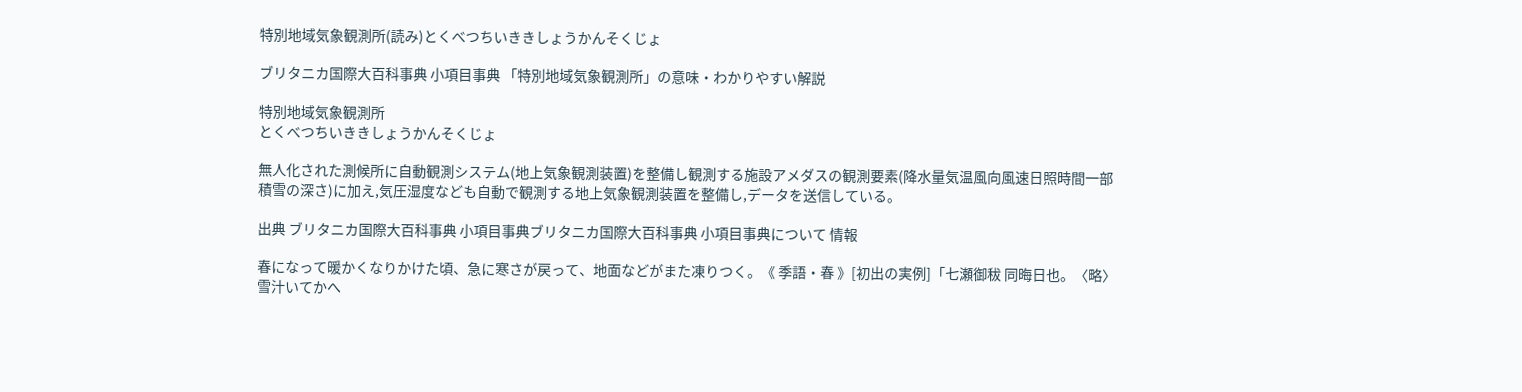特別地域気象観測所(読み)とくべつちいききしょうかんそくじょ

ブリタニカ国際大百科事典 小項目事典 「特別地域気象観測所」の意味・わかりやすい解説

特別地域気象観測所
とくべつちいききしょうかんそくじょ

無人化された測候所に自動観測システム(地上気象観測装置)を整備し観測する施設アメダスの観測要素(降水量気温風向風速日照時間一部積雪の深さ)に加え,気圧湿度なども自動で観測する地上気象観測装置を整備し,データを送信している。

出典 ブリタニカ国際大百科事典 小項目事典ブリタニカ国際大百科事典 小項目事典について 情報

春になって暖かくなりかけた頃、急に寒さが戻って、地面などがまた凍りつく。《 季語・春 》[初出の実例]「七瀬御秡 同晦日也。〈略〉雪汁いてかへ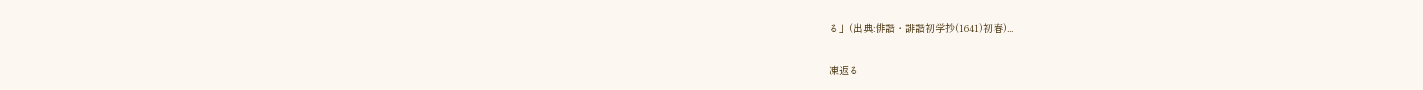る」(出典:俳諧・誹諧初学抄(1641)初春)...

凍返る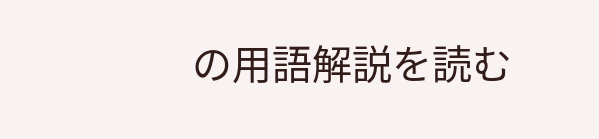の用語解説を読む